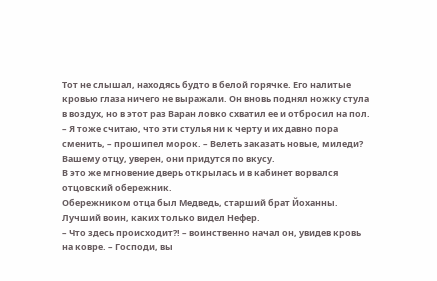Тот не слышал, находясь будто в белой горячке. Его налитые кровью глаза ничего не выражали. Он вновь поднял ножку стула в воздух, но в этот раз Варан ловко схватил ее и отбросил на пол.
– Я тоже считаю, что эти стулья ни к черту и их давно пора сменить, – прошипел морок. – Велеть заказать новые, миледи? Вашему отцу, уверен, они придутся по вкусу.
В это же мгновение дверь открылась и в кабинет ворвался отцовский обережник.
Обережником отца был Медведь, старший брат Йоханны. Лучший воин, каких только видел Нефер.
– Что здесь происходит?! – воинственно начал он, увидев кровь на ковре. – Господи, вы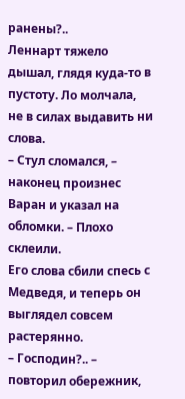ранены?..
Леннарт тяжело дышал, глядя куда-то в пустоту. Ло молчала, не в силах выдавить ни слова.
– Стул сломался, – наконец произнес Варан и указал на обломки. – Плохо склеили.
Его слова сбили спесь с Медведя, и теперь он выглядел совсем растерянно.
– Господин?.. – повторил обережник,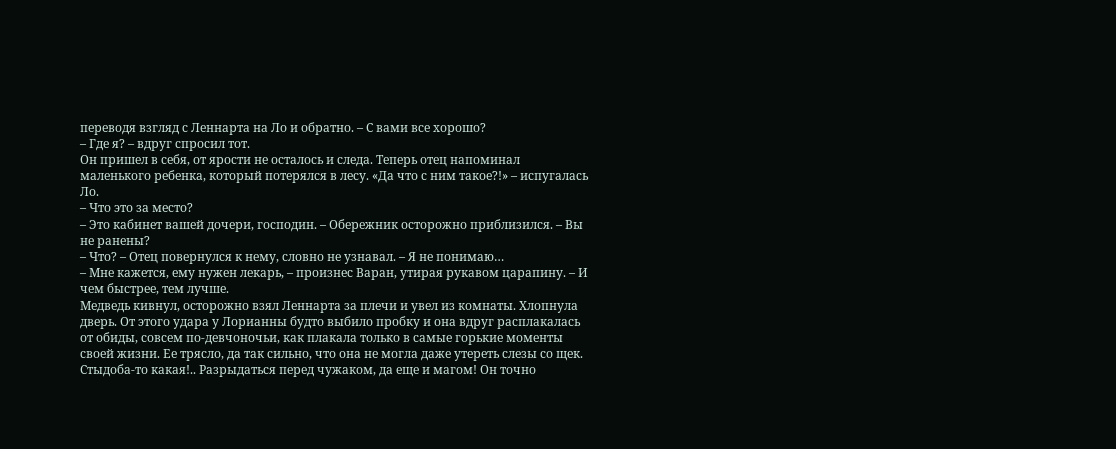переводя взгляд с Леннарта на Ло и обратно. – С вами все хорошо?
– Где я? – вдруг спросил тот.
Он пришел в себя, от ярости не осталось и следа. Теперь отец напоминал маленького ребенка, который потерялся в лесу. «Да что с ним такое?!» – испугалась Ло.
– Что это за место?
– Это кабинет вашей дочери, господин. – Обережник осторожно приблизился. – Вы не ранены?
– Что? – Отец повернулся к нему, словно не узнавал. – Я не понимаю…
– Мне кажется, ему нужен лекарь, – произнес Варан, утирая рукавом царапину. – И чем быстрее, тем лучше.
Медведь кивнул, осторожно взял Леннарта за плечи и увел из комнаты. Хлопнула дверь. От этого удара у Лорианны будто выбило пробку и она вдруг расплакалась от обиды, совсем по-девчоночьи, как плакала только в самые горькие моменты своей жизни. Ее трясло, да так сильно, что она не могла даже утереть слезы со щек.
Стыдоба-то какая!.. Разрыдаться перед чужаком, да еще и магом! Он точно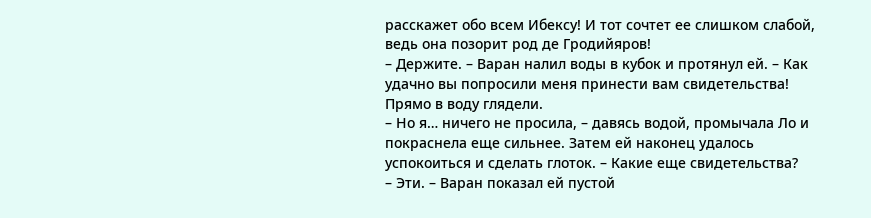расскажет обо всем Ибексу! И тот сочтет ее слишком слабой, ведь она позорит род де Гродийяров!
– Держите. – Варан налил воды в кубок и протянул ей. – Как удачно вы попросили меня принести вам свидетельства! Прямо в воду глядели.
– Но я… ничего не просила, – давясь водой, промычала Ло и покраснела еще сильнее. Затем ей наконец удалось успокоиться и сделать глоток. – Какие еще свидетельства?
– Эти. – Варан показал ей пустой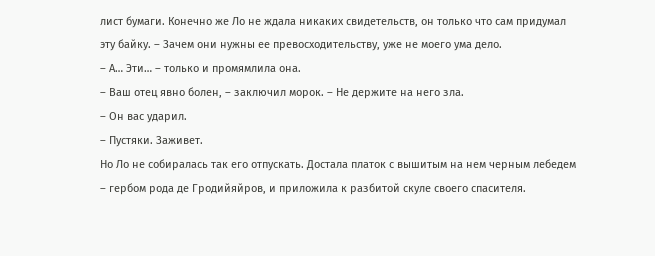лист бумаги. Конечно же Ло не ждала никаких свидетельств, он только что сам придумал эту байку. – Зачем они нужны ее превосходительству, уже не моего ума дело.
– А… Эти… – только и промямлила она.
– Ваш отец явно болен, – заключил морок. – Не держите на него зла.
– Он вас ударил.
– Пустяки. Заживет.
Но Ло не собиралась так его отпускать. Достала платок с вышитым на нем черным лебедем – гербом рода де Гродийяйров, и приложила к разбитой скуле своего спасителя.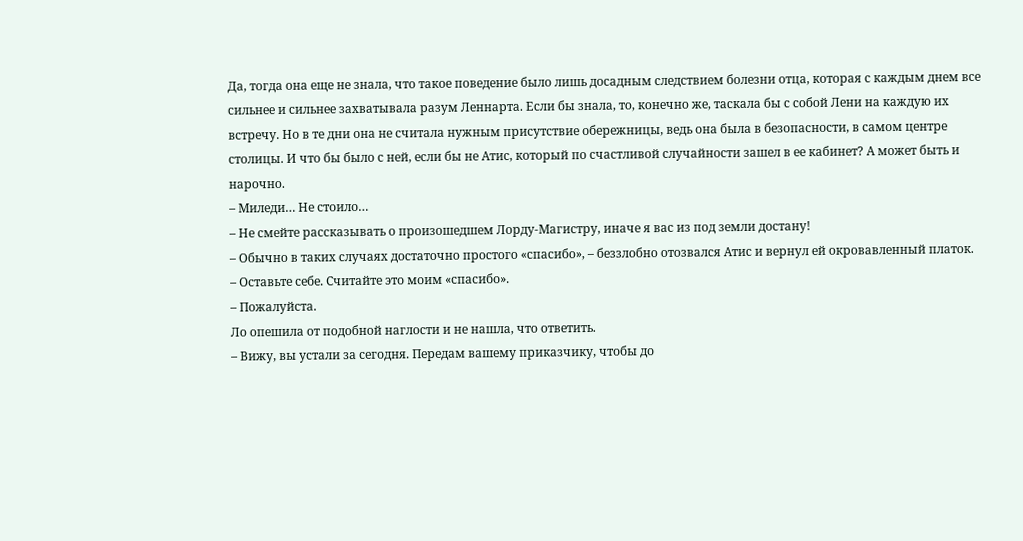Да, тогда она еще не знала, что такое поведение было лишь досадным следствием болезни отца, которая с каждым днем все сильнее и сильнее захватывала разум Леннарта. Если бы знала, то, конечно же, таскала бы с собой Лени на каждую их встречу. Но в те дни она не считала нужным присутствие обережницы, ведь она была в безопасности, в самом центре столицы. И что бы было с ней, если бы не Атис, который по счастливой случайности зашел в ее кабинет? А может быть и нарочно.
– Миледи… Не стоило…
– Не смейте рассказывать о произошедшем Лорду-Магистру, иначе я вас из под земли достану!
– Обычно в таких случаях достаточно простого «спасибо», – беззлобно отозвался Атис и вернул ей окровавленный платок.
– Оставьте себе. Считайте это моим «спасибо».
– Пожалуйста.
Ло опешила от подобной наглости и не нашла, что ответить.
– Вижу, вы устали за сегодня. Передам вашему приказчику, чтобы до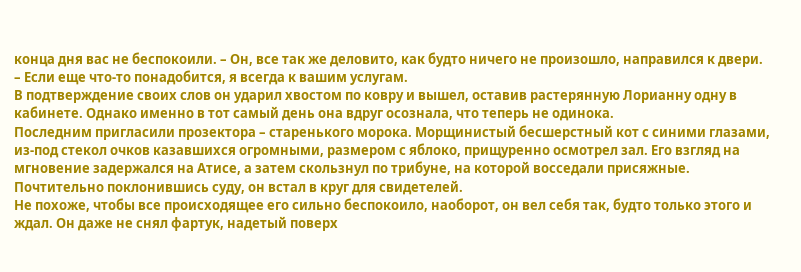конца дня вас не беспокоили. – Он, все так же деловито, как будто ничего не произошло, направился к двери. – Если еще что-то понадобится, я всегда к вашим услугам.
В подтверждение своих слов он ударил хвостом по ковру и вышел, оставив растерянную Лорианну одну в кабинете. Однако именно в тот самый день она вдруг осознала, что теперь не одинока.
Последним пригласили прозектора – старенького морока. Морщинистый бесшерстный кот с синими глазами, из-под стекол очков казавшихся огромными, размером с яблоко, прищуренно осмотрел зал. Его взгляд на мгновение задержался на Атисе, а затем скользнул по трибуне, на которой восседали присяжные. Почтительно поклонившись суду, он встал в круг для свидетелей.
Не похоже, чтобы все происходящее его сильно беспокоило, наоборот, он вел себя так, будто только этого и ждал. Он даже не снял фартук, надетый поверх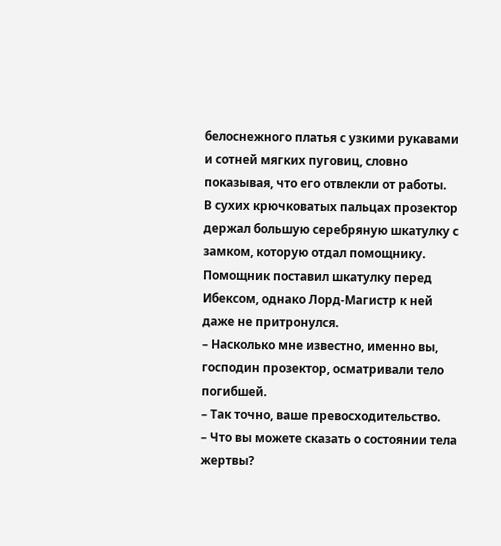белоснежного платья с узкими рукавами и сотней мягких пуговиц, словно показывая, что его отвлекли от работы.
В сухих крючковатых пальцах прозектор держал большую серебряную шкатулку с замком, которую отдал помощнику. Помощник поставил шкатулку перед Ибексом, однако Лорд-Магистр к ней даже не притронулся.
– Насколько мне известно, именно вы, господин прозектор, осматривали тело погибшей.
– Так точно, ваше превосходительство.
– Что вы можете сказать о состоянии тела жертвы?